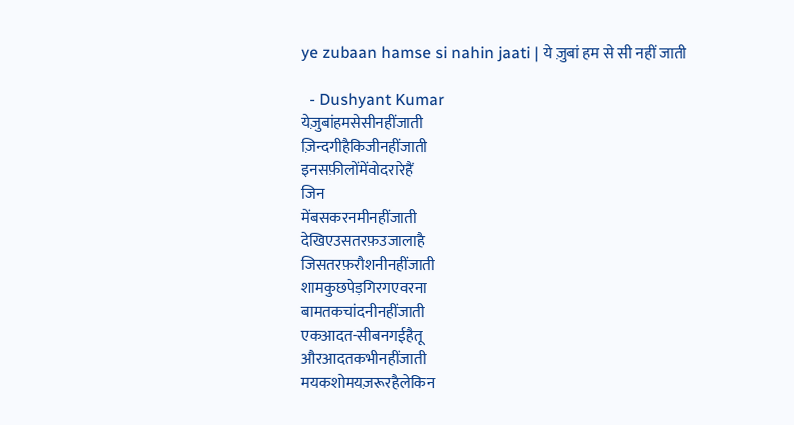ye zubaan hamse si nahin jaati | ये ज़ुबां हम से सी नहीं जाती

  - Dushyant Kumar
येज़ुबांहमसेसीनहींजाती
ज़िन्दगीहैकिजीनहींजाती
इनसफ़ीलोंमेंवोदरारेहैं
जिन
मेंबसकरनमीनहींजाती
देखिएउसतरफ़उजालाहै
जिसतरफ़रौशनीनहींजाती
शामकुछपेड़गिरगएवरना
बामतकचांदनीनहींजाती
एकआदत-सीबनगईहैतू
औरआदतकभीनहींजाती
मयकशोमयज़रूरहैलेकिन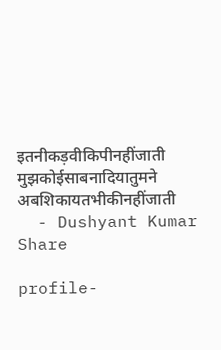इतनीकड़वीकिपीनहींजाती
मुझकोईसाबनादियातुमने
अबशिकायतभीकीनहींजाती
  - Dushyant Kumar
Share

profile-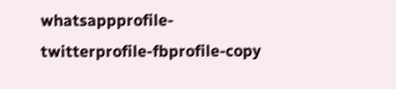whatsappprofile-twitterprofile-fbprofile-copy